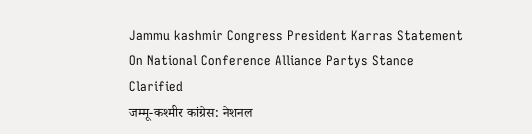Jammu kashmir Congress President Karras Statement On National Conference Alliance Partys Stance Clarified
जम्मू-कश्मीर कांग्रेस: नेशनल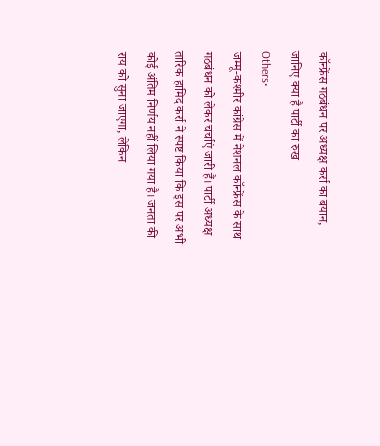कॉन्फ्रेंस गठबंधन पर अध्यक्ष कर्रा का बयान, जानिए क्या है पार्टी का रुख
Others•
जम्मू-कश्मीर कांग्रेस में नेशनल कॉन्फ्रेंस के साथ गठबंधन को लेकर चर्चाएं जारी हैं। पार्टी अध्यक्ष तारिक हामिद कर्रा ने स्पष्ट किया कि इस पर अभी कोई अंतिम निर्णय नहीं लिया गया है। जनता की राय को सुना जाएगा, लेकिन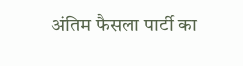अंतिम फैसला पार्टी का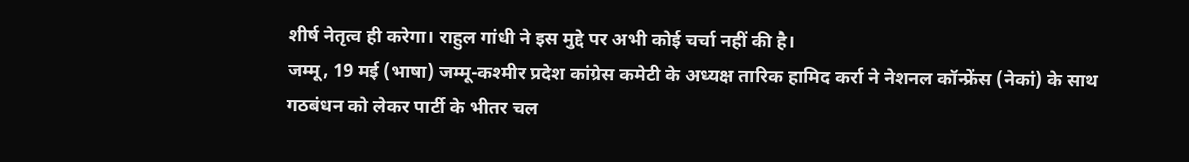शीर्ष नेतृत्व ही करेगा। राहुल गांधी ने इस मुद्दे पर अभी कोई चर्चा नहीं की है।
जम्मू, 19 मई (भाषा) जम्मू-कश्मीर प्रदेश कांग्रेस कमेटी के अध्यक्ष तारिक हामिद कर्रा ने नेशनल कॉन्फ्रेंस (नेकां) के साथ गठबंधन को लेकर पार्टी के भीतर चल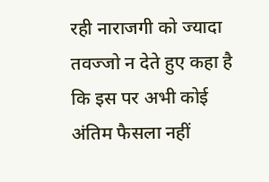रही नाराजगी को ज्यादा तवज्जो न देते हुए कहा है कि इस पर अभी कोई अंतिम फैसला नहीं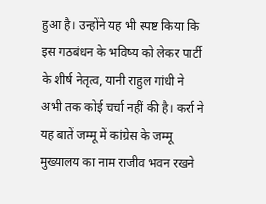हुआ है। उन्होंने यह भी स्पष्ट किया कि इस गठबंधन के भविष्य को लेकर पार्टी के शीर्ष नेतृत्व, यानी राहुल गांधी ने अभी तक कोई चर्चा नहीं की है। कर्रा ने यह बातें जम्मू में कांग्रेस के जम्मू मुख्यालय का नाम राजीव भवन रखने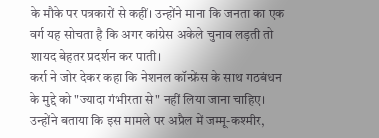के मौके पर पत्रकारों से कहीं। उन्होंने माना कि जनता का एक वर्ग यह सोचता है कि अगर कांग्रेस अकेले चुनाव लड़ती तो शायद बेहतर प्रदर्शन कर पाती।
कर्रा ने जोर देकर कहा कि नेशनल कॉन्फ्रेंस के साथ गठबंधन के मुद्दे को "ज्यादा गंभीरता से" नहीं लिया जाना चाहिए। उन्होंने बताया कि इस मामले पर अप्रैल में जम्मू-कश्मीर,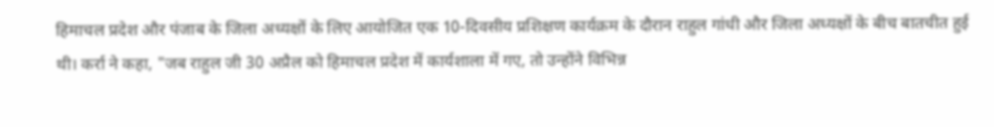हिमाचल प्रदेश और पंजाब के जिला अध्यक्षों के लिए आयोजित एक 10-दिवसीय प्रशिक्षण कार्यक्रम के दौरान राहुल गांधी और जिला अध्यक्षों के बीच बातचीत हुई थी। कर्रा ने कहा, "जब राहुल जी 30 अप्रैल को हिमाचल प्रदेश में कार्यशाला में गए, तो उन्होंने विभिन्न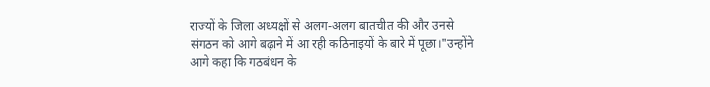राज्यों के जिला अध्यक्षों से अलग-अलग बातचीत की और उनसे संगठन को आगे बढ़ाने में आ रही कठिनाइयों के बारे में पूछा।"उन्होंने आगे कहा कि गठबंधन के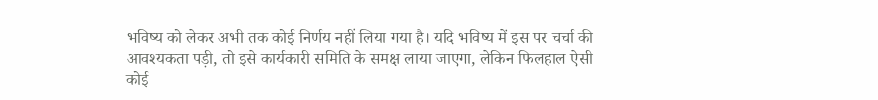भविष्य को लेकर अभी तक कोई निर्णय नहीं लिया गया है। यदि भविष्य में इस पर चर्चा की आवश्यकता पड़ी, तो इसे कार्यकारी समिति के समक्ष लाया जाएगा, लेकिन फिलहाल ऐसी कोई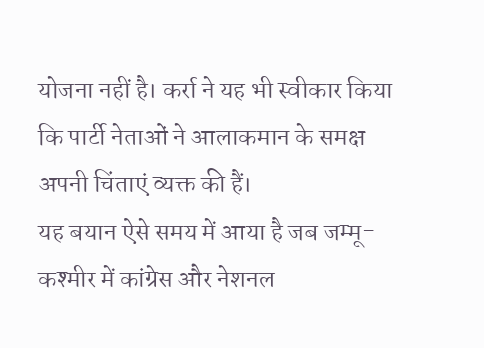योजना नहीं है। कर्रा ने यह भी स्वीकार किया कि पार्टी नेताओं ने आलाकमान के समक्ष अपनी चिंताएं व्यक्त की हैं।
यह बयान ऐसे समय में आया है जब जम्मू-कश्मीर में कांग्रेस और नेशनल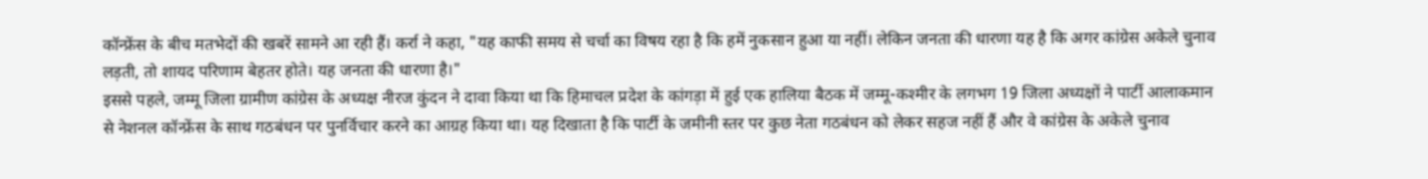कॉन्फ्रेंस के बीच मतभेदों की खबरें सामने आ रही हैं। कर्रा ने कहा, "यह काफी समय से चर्चा का विषय रहा है कि हमें नुकसान हुआ या नहीं। लेकिन जनता की धारणा यह है कि अगर कांग्रेस अकेले चुनाव लड़ती, तो शायद परिणाम बेहतर होते। यह जनता की धारणा है।"
इससे पहले, जम्मू जिला ग्रामीण कांग्रेस के अध्यक्ष नीरज कुंदन ने दावा किया था कि हिमाचल प्रदेश के कांगड़ा में हुई एक हालिया बैठक में जम्मू-कश्मीर के लगभग 19 जिला अध्यक्षों ने पार्टी आलाकमान से नेशनल कॉन्फ्रेंस के साथ गठबंधन पर पुनर्विचार करने का आग्रह किया था। यह दिखाता है कि पार्टी के जमीनी स्तर पर कुछ नेता गठबंधन को लेकर सहज नहीं हैं और वे कांग्रेस के अकेले चुनाव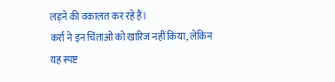लड़ने की वकालत कर रहे हैं।
कर्रा ने इन चिंताओं को खारिज नहीं किया, लेकिन यह स्पष्ट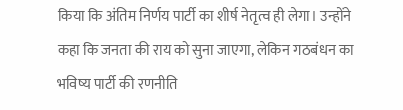किया कि अंतिम निर्णय पार्टी का शीर्ष नेतृत्व ही लेगा। उन्होंने कहा कि जनता की राय को सुना जाएगा, लेकिन गठबंधन का भविष्य पार्टी की रणनीति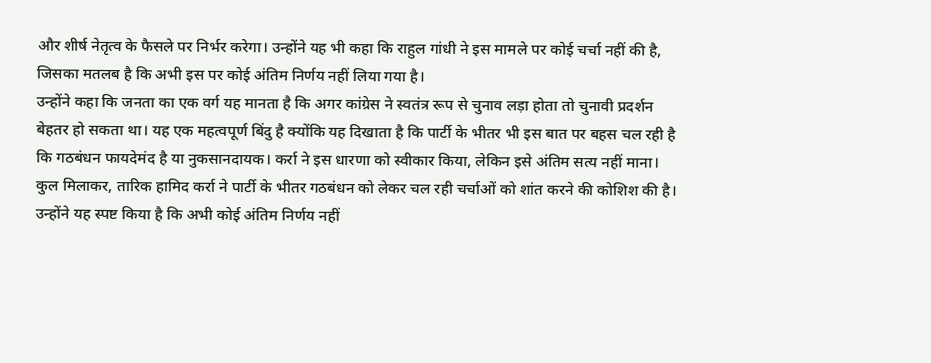और शीर्ष नेतृत्व के फैसले पर निर्भर करेगा। उन्होंने यह भी कहा कि राहुल गांधी ने इस मामले पर कोई चर्चा नहीं की है, जिसका मतलब है कि अभी इस पर कोई अंतिम निर्णय नहीं लिया गया है।
उन्होंने कहा कि जनता का एक वर्ग यह मानता है कि अगर कांग्रेस ने स्वतंत्र रूप से चुनाव लड़ा होता तो चुनावी प्रदर्शन बेहतर हो सकता था। यह एक महत्वपूर्ण बिंदु है क्योंकि यह दिखाता है कि पार्टी के भीतर भी इस बात पर बहस चल रही है कि गठबंधन फायदेमंद है या नुकसानदायक। कर्रा ने इस धारणा को स्वीकार किया, लेकिन इसे अंतिम सत्य नहीं माना।
कुल मिलाकर, तारिक हामिद कर्रा ने पार्टी के भीतर गठबंधन को लेकर चल रही चर्चाओं को शांत करने की कोशिश की है। उन्होंने यह स्पष्ट किया है कि अभी कोई अंतिम निर्णय नहीं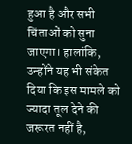हुआ है और सभी चिंताओं को सुना जाएगा। हालांकि, उन्होंने यह भी संकेत दिया कि इस मामले को ज्यादा तूल देने की जरूरत नहीं है,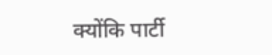क्योंकि पार्टी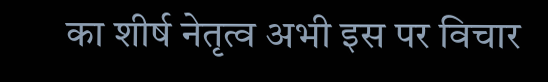का शीर्ष नेतृत्व अभी इस पर विचार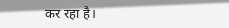कर रहा है।